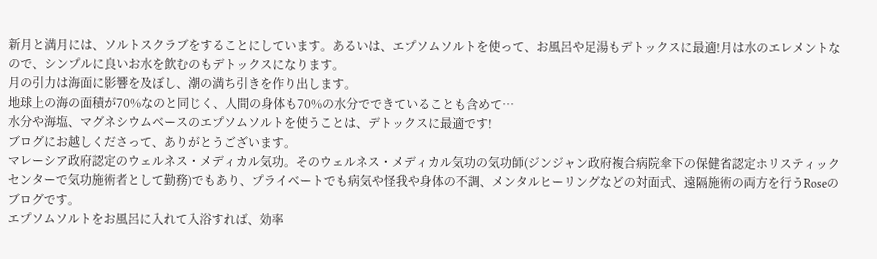新月と満月には、ソルトスクラブをすることにしています。あるいは、エプソムソルトを使って、お風呂や足湯もデトックスに最適!月は水のエレメントなので、シンプルに良いお水を飲むのもデトックスになります。
月の引力は海面に影響を及ぼし、潮の満ち引きを作り出します。
地球上の海の面積が70%なのと同じく、人間の身体も70%の水分でできていることも含めて…
水分や海塩、マグネシウムベースのエプソムソルトを使うことは、デトックスに最適です!
ブログにお越しくださって、ありがとうございます。
マレーシア政府認定のウェルネス・メディカル気功。そのウェルネス・メディカル気功の気功師(ジンジャン政府複合病院傘下の保健省認定ホリスティックセンターで気功施術者として勤務)でもあり、プライベートでも病気や怪我や身体の不調、メンタルヒーリングなどの対面式、遠隔施術の両方を行うRoseのブログです。
エプソムソルトをお風呂に入れて入浴すれば、効率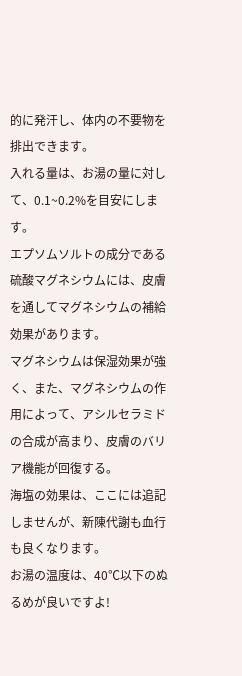的に発汗し、体内の不要物を排出できます。
入れる量は、お湯の量に対して、0.1~0.2%を目安にします。
エプソムソルトの成分である硫酸マグネシウムには、皮膚を通してマグネシウムの補給効果があります。
マグネシウムは保湿効果が強く、また、マグネシウムの作用によって、アシルセラミドの合成が高まり、皮膚のバリア機能が回復する。
海塩の効果は、ここには追記しませんが、新陳代謝も血行も良くなります。
お湯の温度は、40℃以下のぬるめが良いですよ!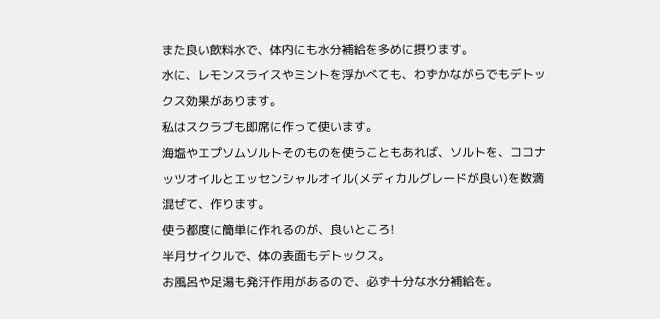また良い飲料水で、体内にも水分補給を多めに摂ります。
水に、レモンスライスやミントを浮かべても、わずかながらでもデトックス効果があります。
私はスクラブも即席に作って使います。
海塩やエプソムソルトそのものを使うこともあれば、ソルトを、ココナッツオイルとエッセンシャルオイル(メディカルグレードが良い)を数滴混ぜて、作ります。
使う都度に簡単に作れるのが、良いところ!
半月サイクルで、体の表面もデトックス。
お風呂や足湯も発汗作用があるので、必ず十分な水分補給を。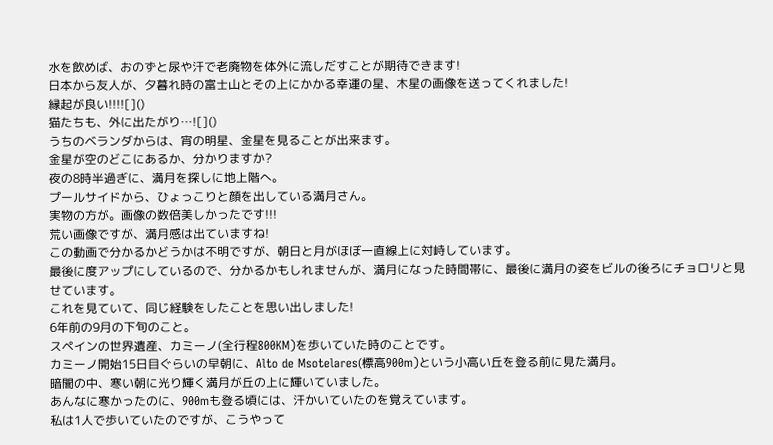水を飲めば、おのずと尿や汗で老廃物を体外に流しだすことが期待できます!
日本から友人が、夕暮れ時の富士山とその上にかかる幸運の星、木星の画像を送ってくれました!
縁起が良い!!!![]()
猫たちも、外に出たがり…![]()
うちのベランダからは、宵の明星、金星を見ることが出来ます。
金星が空のどこにあるか、分かりますか?
夜の8時半過ぎに、満月を探しに地上階へ。
プールサイドから、ひょっこりと顔を出している満月さん。
実物の方が。画像の数倍美しかったです!!!
荒い画像ですが、満月感は出ていますね!
この動画で分かるかどうかは不明ですが、朝日と月がほぼ一直線上に対峙しています。
最後に度アップにしているので、分かるかもしれませんが、満月になった時間帯に、最後に満月の姿をビルの後ろにチョロリと見せています。
これを見ていて、同じ経験をしたことを思い出しました!
6年前の9月の下旬のこと。
スペインの世界遺産、カミーノ(全行程800KM)を歩いていた時のことです。
カミーノ開始15日目ぐらいの早朝に、Alto de Msotelares(標高900m)という小高い丘を登る前に見た満月。
暗闇の中、寒い朝に光り輝く満月が丘の上に輝いていました。
あんなに寒かったのに、900mも登る頃には、汗かいていたのを覚えています。
私は1人で歩いていたのですが、こうやって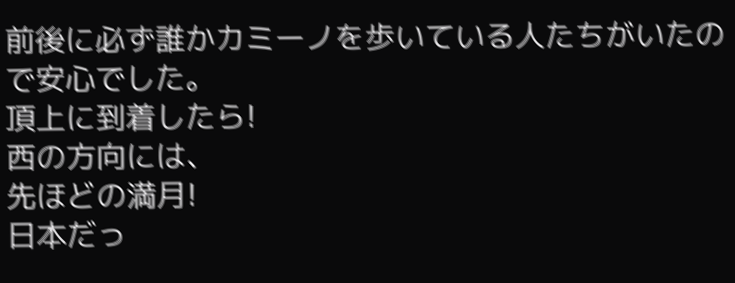前後に必ず誰かカミーノを歩いている人たちがいたので安心でした。
頂上に到着したら!
西の方向には、
先ほどの満月!
日本だっ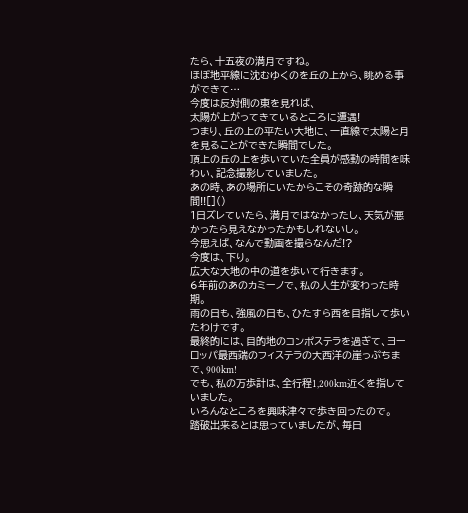たら、十五夜の満月ですね。
ほぼ地平線に沈むゆくのを丘の上から、眺める事ができて…
今度は反対側の東を見れば、
太陽が上がってきているところに遭遇!
つまり、丘の上の平たい大地に、一直線で太陽と月を見ることができた瞬間でした。
頂上の丘の上を歩いていた全員が感動の時間を味わい、記念撮影していました。
あの時、あの場所にいたからこその奇跡的な瞬間!![]()
1日ズレていたら、満月ではなかったし、天気が悪かったら見えなかったかもしれないし。
今思えば、なんで動画を撮らなんだ!?
今度は、下り。
広大な大地の中の道を歩いて行きます。
6年前のあのカミーノで、私の人生が変わった時期。
雨の日も、強風の日も、ひたすら西を目指して歩いたわけです。
最終的には、目的地のコンポステラを過ぎて、ヨーロッパ最西端のフィステラの大西洋の崖っぷちまで、900km!
でも、私の万歩計は、全行程1,200km近くを指していました。
いろんなところを興味津々で歩き回ったので。
踏破出来るとは思っていましたが、毎日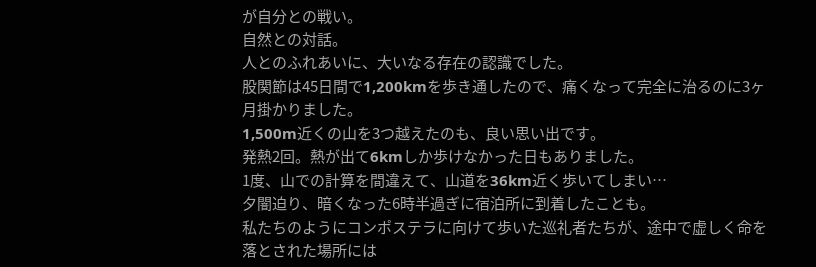が自分との戦い。
自然との対話。
人とのふれあいに、大いなる存在の認識でした。
股関節は45日間で1,200kmを歩き通したので、痛くなって完全に治るのに3ヶ月掛かりました。
1,500m近くの山を3つ越えたのも、良い思い出です。
発熱2回。熱が出て6kmしか歩けなかった日もありました。
1度、山での計算を間違えて、山道を36km近く歩いてしまい…
夕闇迫り、暗くなった6時半過ぎに宿泊所に到着したことも。
私たちのようにコンポステラに向けて歩いた巡礼者たちが、途中で虚しく命を落とされた場所には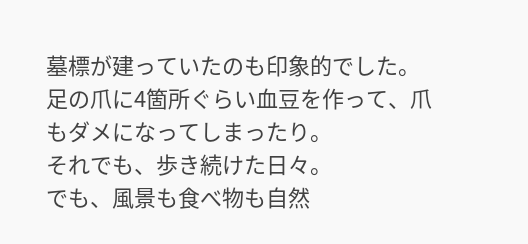墓標が建っていたのも印象的でした。
足の爪に4箇所ぐらい血豆を作って、爪もダメになってしまったり。
それでも、歩き続けた日々。
でも、風景も食べ物も自然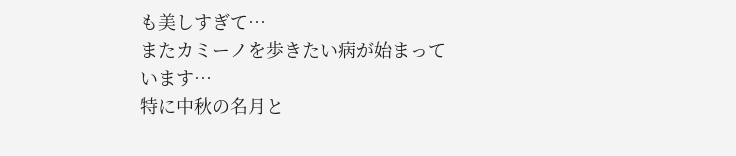も美しすぎて…
またカミーノを歩きたい病が始まっています…
特に中秋の名月と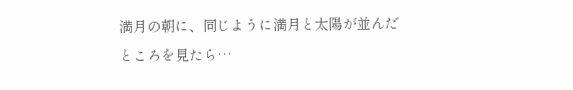満月の朝に、同じように満月と太陽が並んだところを見たら…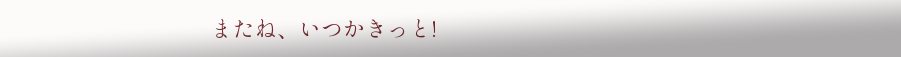またね、いつかきっと!